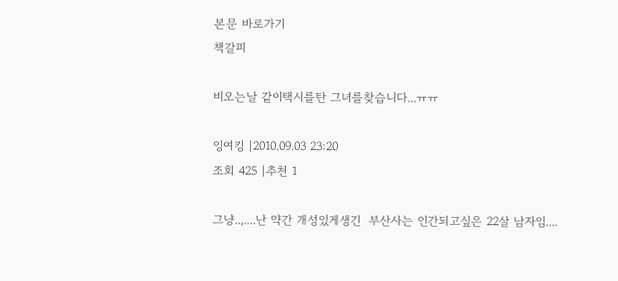본문 바로가기
책갈피

비오는날 같이택시를탄 그녀를찾습니다...ㅠㅠ

잉여킹 |2010.09.03 23:20
조회 425 |추천 1

그냥..,....난 약간 개성있게생긴  부산사는 인간되고싶은 22살 남자임....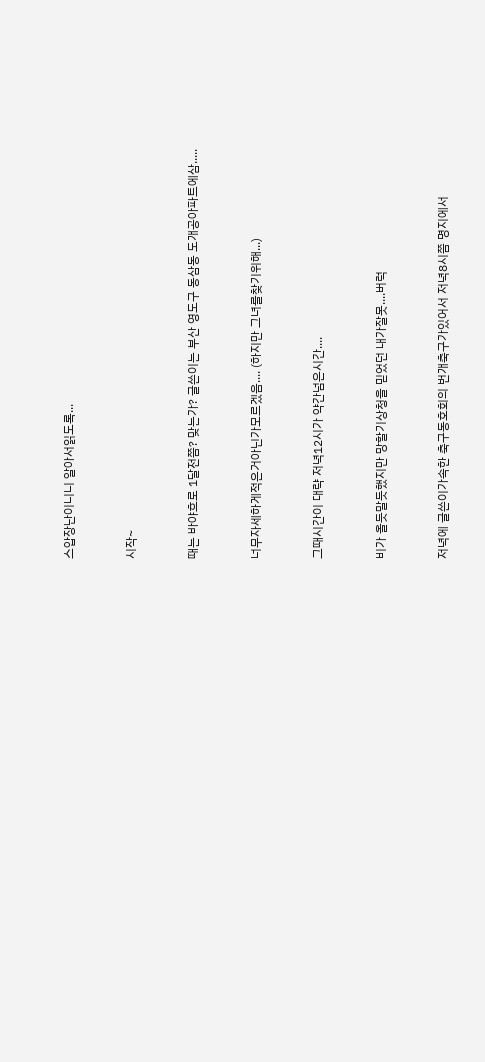스압장난이니니 알아서읽도록...



시작~



때는 바야흐로 1달전쯤? 맞는가? 글쓴이는 부산 영도구 동삼동 도개공아파트에삼.....



너무자세하게적은거아닌가모르겠음.... (하지만 그녀를찾기위해...)



그때시간이 대략 저녁12시가 약간넘은시간....



비가 올듯말듯했지만 망할기상청을 믿었던 내가잘못....버럭



저녁에 글쓴이가속한 축구동호회의 번개축구가있어서 저녁8시쯤 명지에서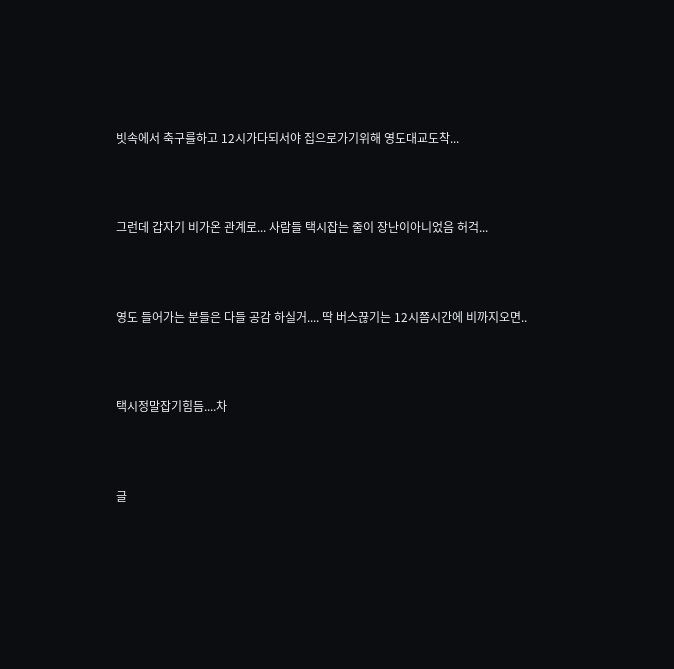빗속에서 축구를하고 12시가다되서야 집으로가기위해 영도대교도착...



그런데 갑자기 비가온 관계로... 사람들 택시잡는 줄이 장난이아니었음 허걱...



영도 들어가는 분들은 다들 공감 하실거.... 딱 버스끊기는 12시쯤시간에 비까지오면..



택시정말잡기힘듬....차



글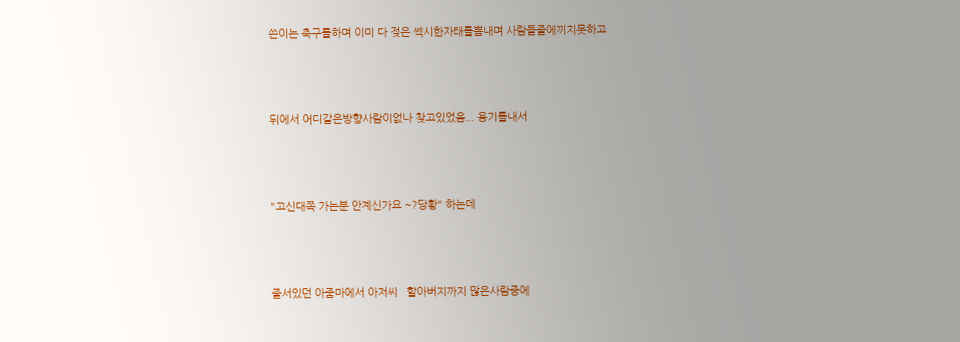쓴이는 축구를하며 이미 다 젖은 쎅시한자태를뽐내며 사람들줄에끼지못하고



뒤에서 어디같은방향사람이없나 찾고있었음... 용기를내서



"고신대쪽 가는분 안계신가요 ~?당황" 하는데



줄서있던 아줌마에서 아저씨   할아버지까지 많은사람중에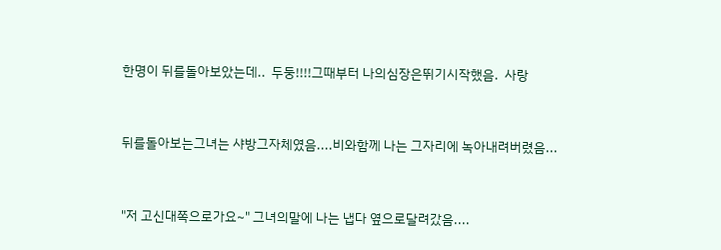한명이 뒤를돌아보았는데..  두둥!!!!그때부터 나의심장은뛰기시작했음.  사랑



뒤를돌아보는그녀는 샤방그자체였음....비와함께 나는 그자리에 녹아내려버렸음...



"저 고신대쪽으로가요~" 그녀의말에 나는 냅다 옆으로달려갔음....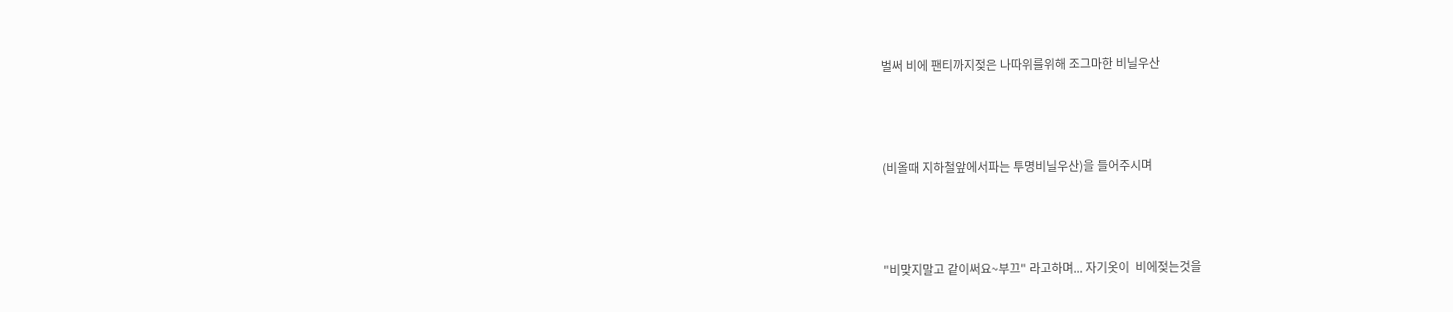벌써 비에 팬티까지젖은 나따위를위해 조그마한 비닐우산



(비올때 지하철앞에서파는 투명비닐우산)을 들어주시며



"비맞지말고 같이써요~부끄" 라고하며... 자기옷이  비에젖는것을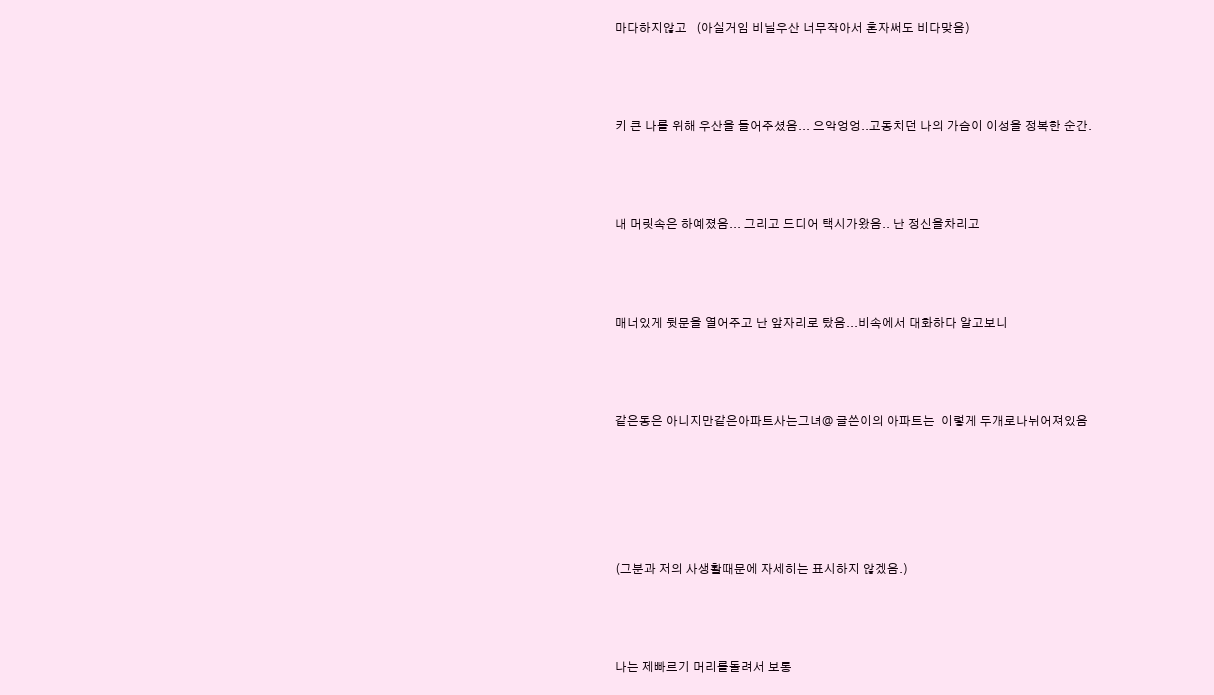마다하지않고   (아실거임 비닐우산 너무작아서 혼자써도 비다맞음)



키 큰 나를 위해 우산을 들어주셨음... 으악엉엉..고동치던 나의 가슴이 이성을 정복한 순간.



내 머릿속은 하예졌음... 그리고 드디어 택시가왔음.. 난 정신을차리고



매너있게 뒷문을 열어주고 난 앞자리로 탔음...비속에서 대화하다 알고보니



같은동은 아니지만같은아파트사는그녀@ 글쓴이의 아파트는  이렇게 두개로나뉘어져있음





(그분과 저의 사생활때문에 자세히는 표시하지 않겠음.)



나는 제빠르기 머리를돌려서 보통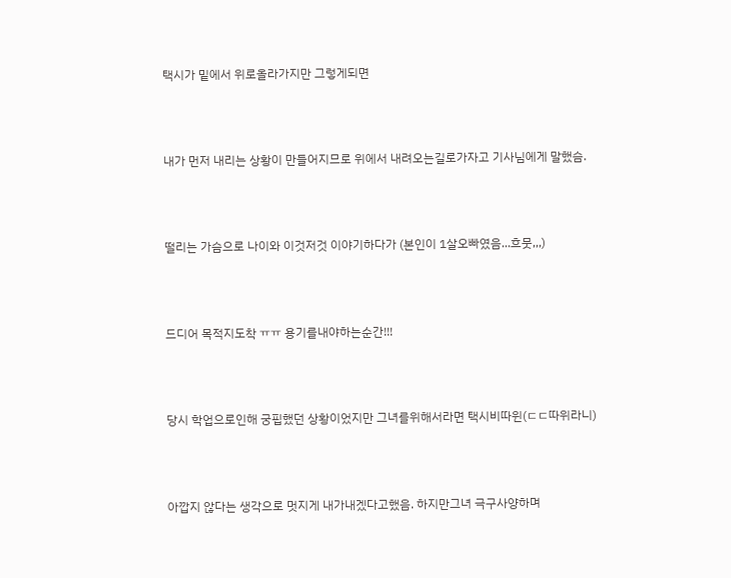택시가 밑에서 위로올라가지만 그렇게되면



내가 먼저 내리는 상황이 만들어지므로 위에서 내려오는길로가자고 기사님에게 말했슴.



떨리는 가슴으로 나이와 이것저것 이야기하다가 (본인이 1살오빠였음...흐뭇,,,)



드디어 목적지도착 ㅠㅠ 용기를내야하는순간!!!



당시 학업으로인해 궁핍했던 상황이었지만 그녀를위해서라면 택시비따윈(ㄷㄷ따위라니)



아깝지 않다는 생각으로 멋지게 내가내겠다고했음. 하지만그녀 극구사양하며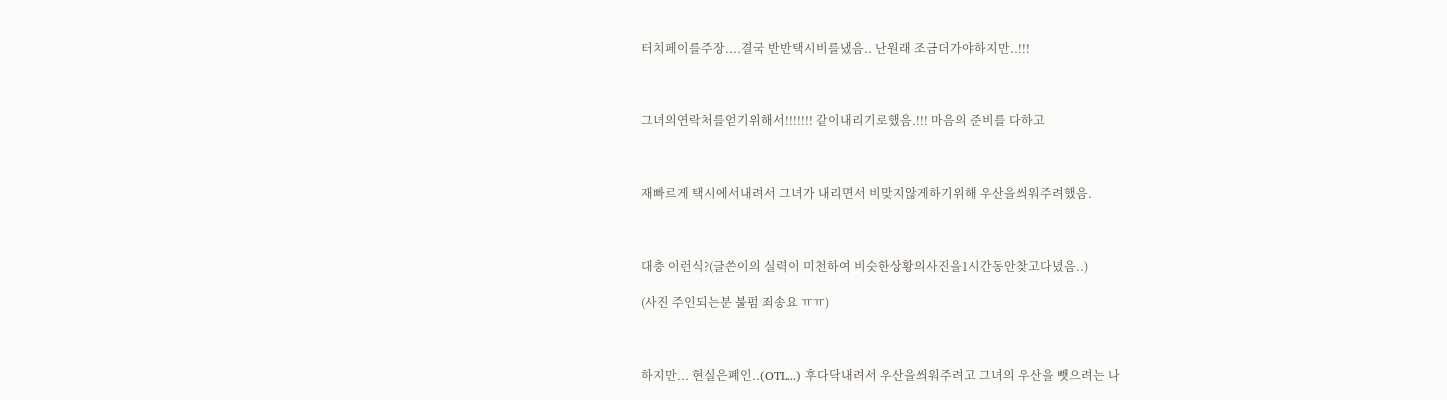터치페이를주장....결국 반반택시비를냈음.. 난원래 조금더가야하지만..!!!



그녀의연락처를얻기위해서!!!!!!! 같이내리기로했음.!!! 마음의 준비를 다하고



재빠르게 택시에서내려서 그녀가 내리면서 비맞지않게하기위해 우산을씌워주려했음.



대충 이런식?(글쓴이의 실력이 미천하여 비슷한상황의사진을1시간동안찾고다녔음..)

(사진 주인되는분 불펌 죄송요 ㅠㅠ)



하지만... 현실은폐인..(OTL...) 후다닥내려서 우산을씌워주려고 그녀의 우산을 뺏으려는 나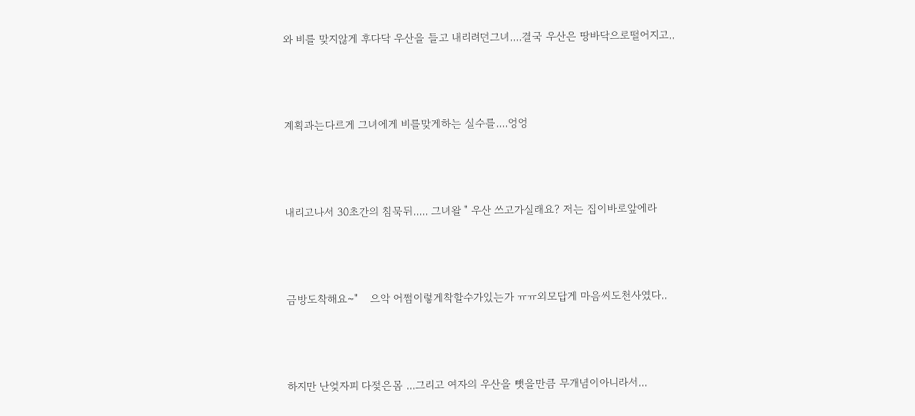와 비를 맞지않게 후다닥 우산을 들고 내리려던그녀....결국 우산은 땅바닥으로떨어지고..



계획과는다르게 그녀에게 비를맞게하는 실수를....엉엉



내리고나서 30초간의 침묵뒤..... 그녀왈 " 우산 쓰고가실래요? 저는 집이바로앞에라



금방도착해요~"    으악 어쩜이렇게착할수가있는가 ㅠㅠ외모답게 마음씨도천사였다..



하지만 난엊자피 다젖은몸 ...그리고 여자의 우산을 뺏을만큼 무개념이아니라서...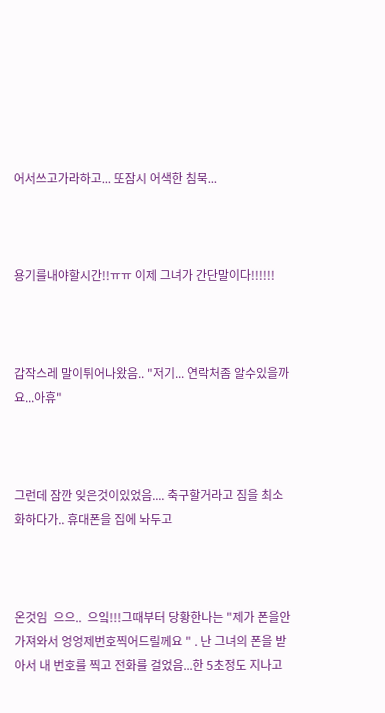어서쓰고가라하고... 또잠시 어색한 침묵...



용기를내야할시간!!ㅠㅠ 이제 그녀가 간단말이다!!!!!!



갑작스레 말이튀어나왔음.. "저기... 연락처좀 알수있을까요...아휴"



그런데 잠깐 잊은것이있었음.... 축구할거라고 짐을 최소화하다가.. 휴대폰을 집에 놔두고



온것임  으으..  으잌!!!그때부터 당황한나는 "제가 폰을안가져와서 엉엉제번호찍어드릴께요 " . 난 그녀의 폰을 받아서 내 번호를 찍고 전화를 걸었음...한 5초정도 지나고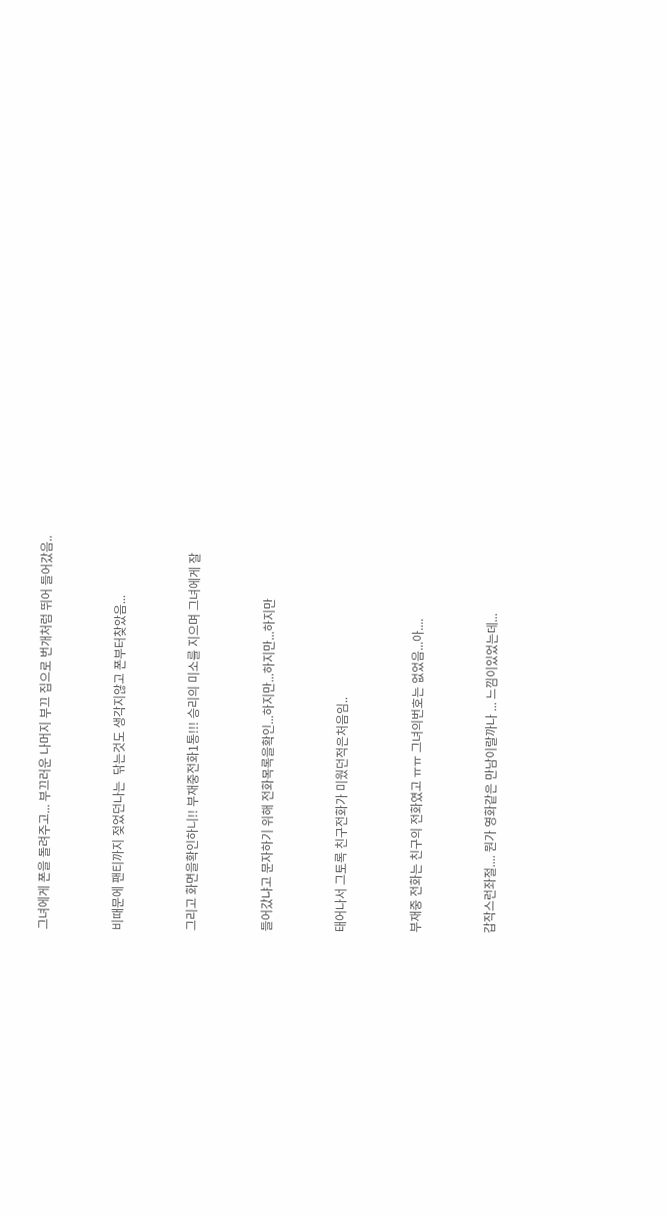그녀에게 폰을 돌려주고... 부끄러운 나머지 부끄 집으로 번개처럼 뛰어 들어갔음..



비때문에 팬티까지 젖었던나는  닦는것도 생각지않고 폰부터찾았음...



그리고 화면을확인하니!! 부재중전화1통!!! 승리의 미소를 지으며 그녀에게 잘



들어갔냐고 문자하기 위해 전화목록을확인...하지만...하지만...하지만



태어나서 그토록 친구전화가 미웠던적은처음임..



부재중 전화는 친구의 전화였고 ㅠㅠ 그녀의번호는 없었음...아....



갑작스런좌절.... 뭔가 영화같은 만남이랄까나 ... 느낌이있었는데...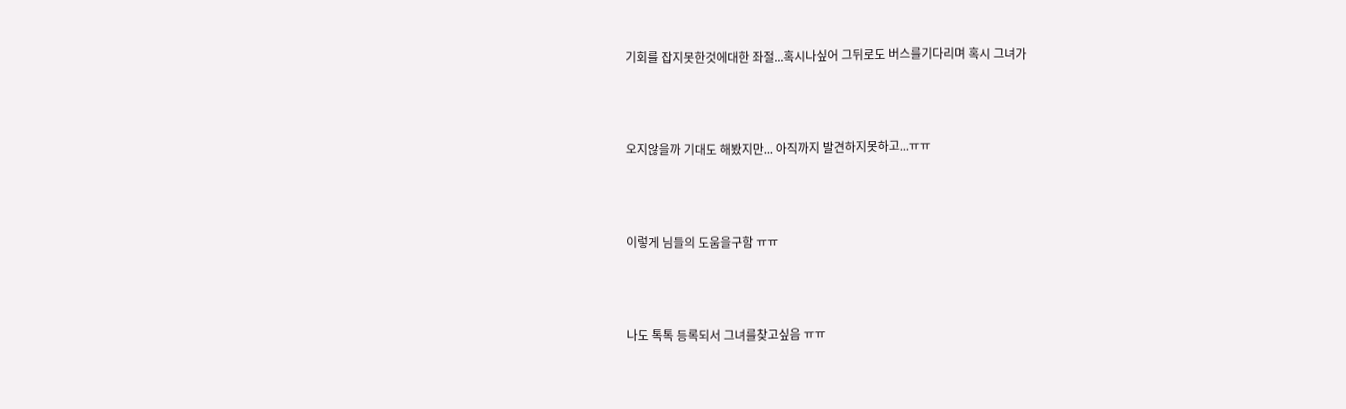기회를 잡지못한것에대한 좌절...혹시나싶어 그뒤로도 버스를기다리며 혹시 그녀가



오지않을까 기대도 해봤지만... 아직까지 발견하지못하고...ㅠㅠ



이렇게 님들의 도움을구함 ㅠㅠ



나도 톡톡 등록되서 그녀를찾고싶음 ㅠㅠ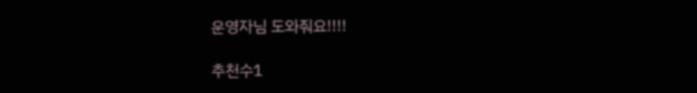운영자님 도와줘요!!!!

추천수1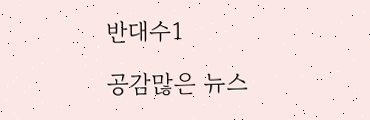반대수1

공감많은 뉴스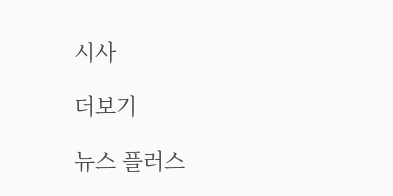시사

더보기

뉴스 플러스